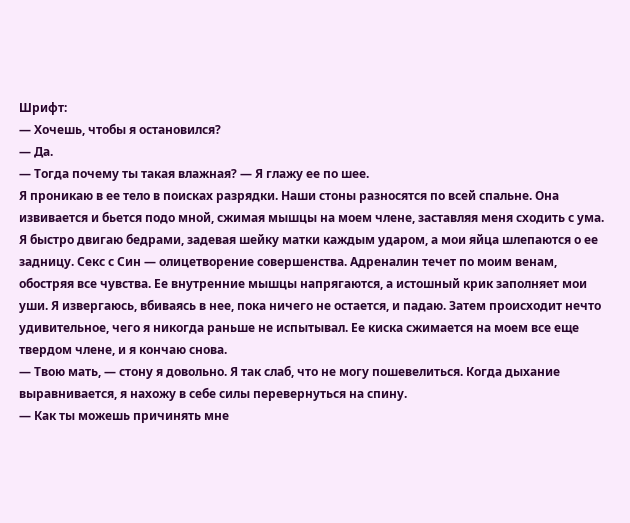Шрифт:
— Хочешь, чтобы я остановился?
— Да.
— Тогда почему ты такая влажная? — Я глажу ее по шее.
Я проникаю в ее тело в поисках разрядки. Наши стоны разносятся по всей спальне. Она извивается и бьется подо мной, сжимая мышцы на моем члене, заставляя меня сходить с ума. Я быстро двигаю бедрами, задевая шейку матки каждым ударом, а мои яйца шлепаются о ее задницу. Секс с Син — олицетворение совершенства. Адреналин течет по моим венам, обостряя все чувства. Ее внутренние мышцы напрягаются, а истошный крик заполняет мои уши. Я извергаюсь, вбиваясь в нее, пока ничего не остается, и падаю. Затем происходит нечто удивительное, чего я никогда раньше не испытывал. Ее киска сжимается на моем все еще твердом члене, и я кончаю снова.
— Твою мать, — стону я довольно. Я так слаб, что не могу пошевелиться. Когда дыхание выравнивается, я нахожу в себе силы перевернуться на спину.
— Как ты можешь причинять мне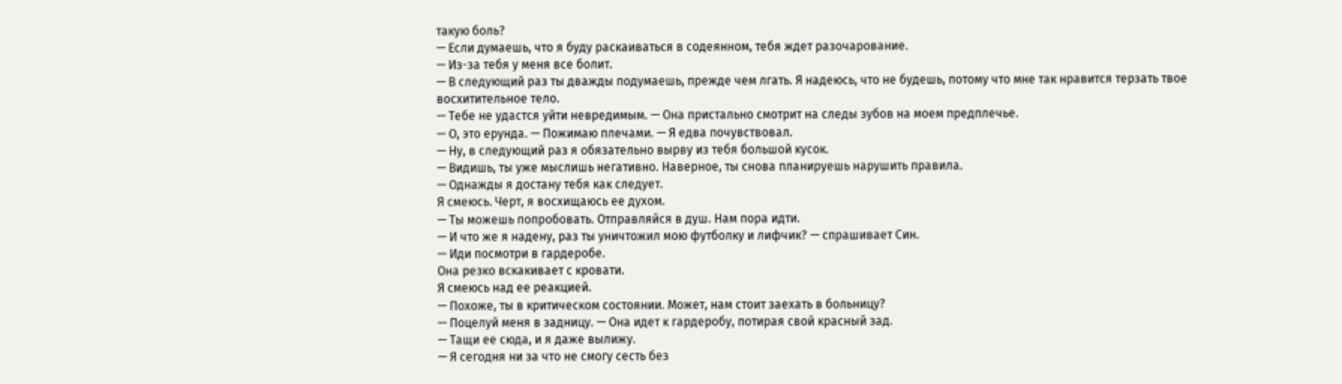такую боль?
— Если думаешь, что я буду раскаиваться в содеянном, тебя ждет разочарование.
— Из-за тебя у меня все болит.
— В следующий раз ты дважды подумаешь, прежде чем лгать. Я надеюсь, что не будешь, потому что мне так нравится терзать твое восхитительное тело.
— Тебе не удастся уйти невредимым. — Она пристально смотрит на следы зубов на моем предплечье.
— О, это ерунда. — Пожимаю плечами. — Я едва почувствовал.
— Ну, в следующий раз я обязательно вырву из тебя большой кусок.
— Видишь, ты уже мыслишь негативно. Наверное, ты снова планируешь нарушить правила.
— Однажды я достану тебя как следует.
Я смеюсь. Черт, я восхищаюсь ее духом.
— Ты можешь попробовать. Отправляйся в душ. Нам пора идти.
— И что же я надену, раз ты уничтожил мою футболку и лифчик? — спрашивает Син.
— Иди посмотри в гардеробе.
Она резко вскакивает с кровати.
Я смеюсь над ее реакцией.
— Похоже, ты в критическом состоянии. Может, нам стоит заехать в больницу?
— Поцелуй меня в задницу. — Она идет к гардеробу, потирая свой красный зад.
— Тащи ее сюда, и я даже вылижу.
— Я сегодня ни за что не смогу сесть без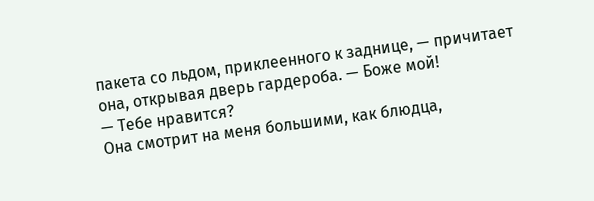пакета со льдом, приклеенного к заднице, — причитает она, открывая дверь гардероба. — Боже мой!
— Тебе нравится?
Она смотрит на меня большими, как блюдца,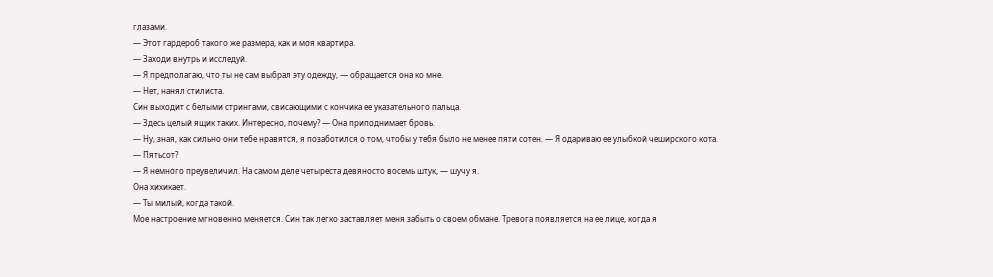глазами.
— Этот гардероб такого же размера, как и моя квартира.
— Заходи внутрь и исследуй.
— Я предполагаю, что ты не сам выбрал эту одежду, — обращается она ко мне.
— Нет, нанял стилиста.
Син выходит с белыми стрингами, свисающими с кончика ее указательного пальца.
— Здесь целый ящик таких. Интересно, почему? — Она приподнимает бровь.
— Ну, зная, как сильно они тебе нравятся, я позаботился о том, чтобы у тебя было не менее пяти сотен. — Я одариваю ее улыбкой чеширского кота.
— Пятьсот?
— Я немного преувеличил. На самом деле четыреста девяносто восемь штук, — шучу я.
Она хихикает.
— Ты милый, когда такой.
Мое настроение мгновенно меняется. Син так легко заставляет меня забыть о своем обмане. Тревога появляется на ее лице, когда я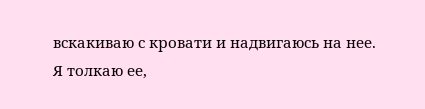вскакиваю с кровати и надвигаюсь на нее.
Я толкаю ее,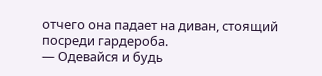отчего она падает на диван, стоящий посреди гардероба.
— Одевайся и будь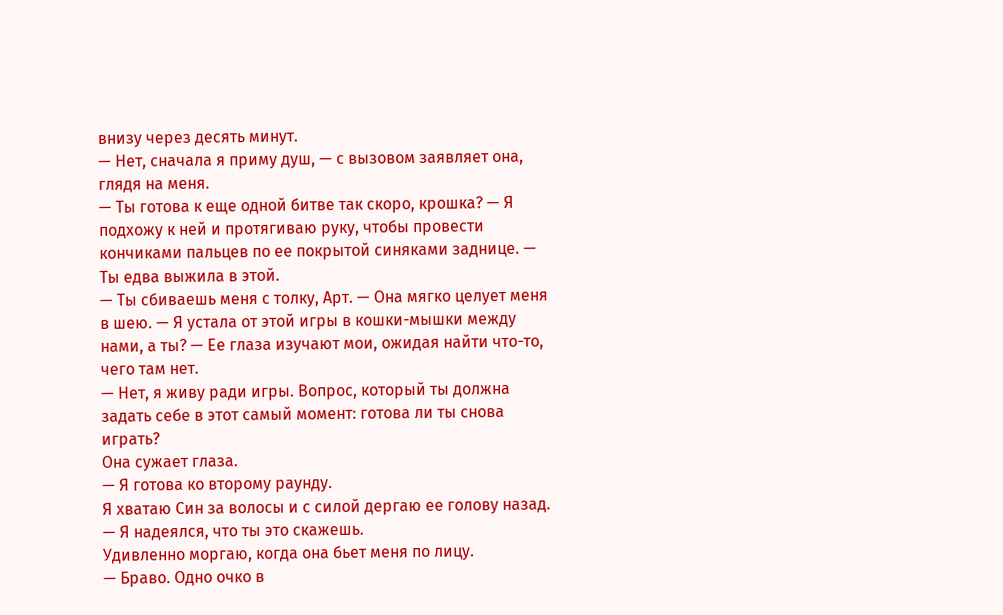внизу через десять минут.
— Нет, сначала я приму душ, — с вызовом заявляет она, глядя на меня.
— Ты готова к еще одной битве так скоро, крошка? — Я подхожу к ней и протягиваю руку, чтобы провести кончиками пальцев по ее покрытой синяками заднице. — Ты едва выжила в этой.
— Ты сбиваешь меня с толку, Арт. — Она мягко целует меня в шею. — Я устала от этой игры в кошки-мышки между нами, а ты? — Ее глаза изучают мои, ожидая найти что-то, чего там нет.
— Нет, я живу ради игры. Вопрос, который ты должна задать себе в этот самый момент: готова ли ты снова играть?
Она сужает глаза.
— Я готова ко второму раунду.
Я хватаю Син за волосы и с силой дергаю ее голову назад.
— Я надеялся, что ты это скажешь.
Удивленно моргаю, когда она бьет меня по лицу.
— Браво. Одно очко в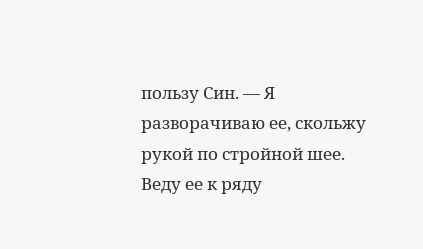пользу Син. — Я разворачиваю ее, скольжу рукой по стройной шее.
Веду ее к ряду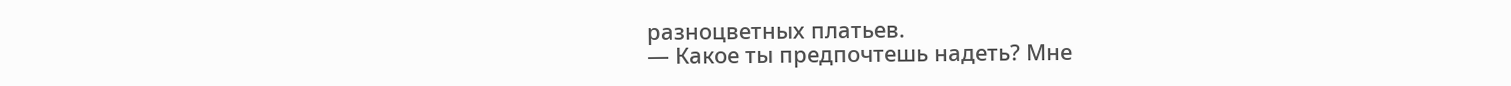разноцветных платьев.
— Какое ты предпочтешь надеть? Мне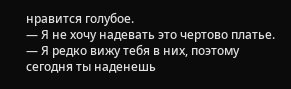нравится голубое.
— Я не хочу надевать это чертово платье.
— Я редко вижу тебя в них, поэтому сегодня ты наденешь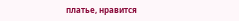платье, нравится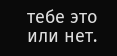тебе это или нет.